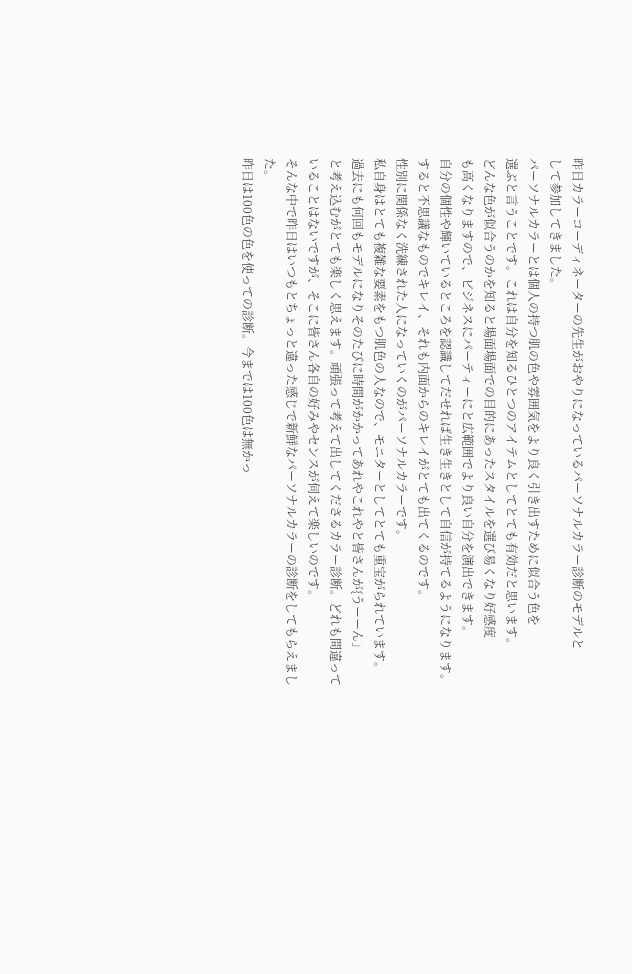昨日カラーコーディネーターの先生がおやりになっているパーソナルカラー診断のモデルと
して参加してきました。
パーソナルカラーとは個人の持つ肌の色や雰囲気をより良く引き出すために似合う色を
選ぶと言うことです。これは自分を知るひとつのアイテムとしてとても有効だと思います。
どんな色が似合うのかを知ると場面場面での目的にあったスタイルを選び易くなり好感度
も高くなりますので、ビジネスにパーティーにと広範囲でより良い自分を演出できます。
自分の個性や輝いているところを認識してだせれば生き生きとして自信が持てるようになります。
すると不思議なものでキレイ、それも内面からのキレイがとても出てくるのです。
性別に関係なく洗練された人になっていくのがパーソナルカラーです。
私自身はとても複雑な要素をもつ肌色の人なので、モニターとしてとても重宝がられています。
過去にも何回もモデルになりそのたびに時間がかかってあれやこれやと皆さんが{うーーん」
と考え込むがとても楽しく思えます。頑張って考えて出してくださるカラー診断。どれも間違って
いることはないですが、そこに皆さん各自の好みやセンスが伺えて楽しいのです。
そんな中で昨日はいつもとちょっと違った感じで新鮮なパーソナルカラーの診断をしてもらえました。
昨日は100色の色を使っての診断。今までは100色は無かっ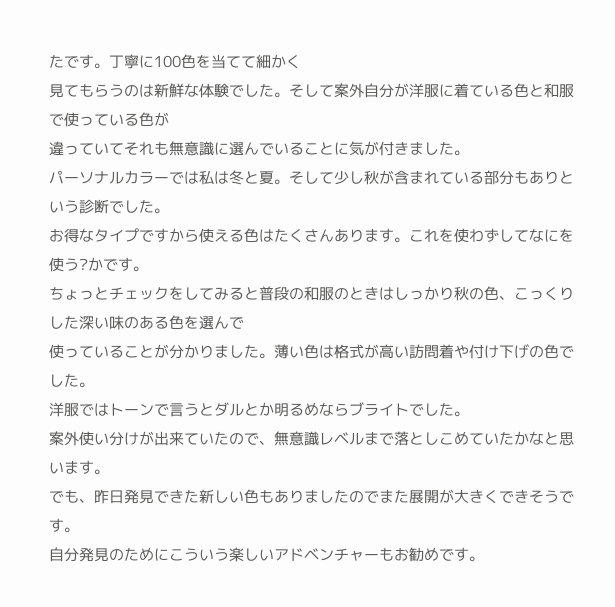たです。丁寧に100色を当てて細かく
見てもらうのは新鮮な体験でした。そして案外自分が洋服に着ている色と和服で使っている色が
違っていてそれも無意識に選んでいることに気が付きました。
パーソナルカラーでは私は冬と夏。そして少し秋が含まれている部分もありという診断でした。
お得なタイプですから使える色はたくさんあります。これを使わずしてなにを使う?かです。
ちょっとチェックをしてみると普段の和服のときはしっかり秋の色、こっくりした深い味のある色を選んで
使っていることが分かりました。薄い色は格式が高い訪問着や付け下げの色でした。
洋服ではトーンで言うとダルとか明るめならブライトでした。
案外使い分けが出来ていたので、無意識レベルまで落としこめていたかなと思います。
でも、昨日発見できた新しい色もありましたのでまた展開が大きくできそうです。
自分発見のためにこういう楽しいアドベンチャーもお勧めです。